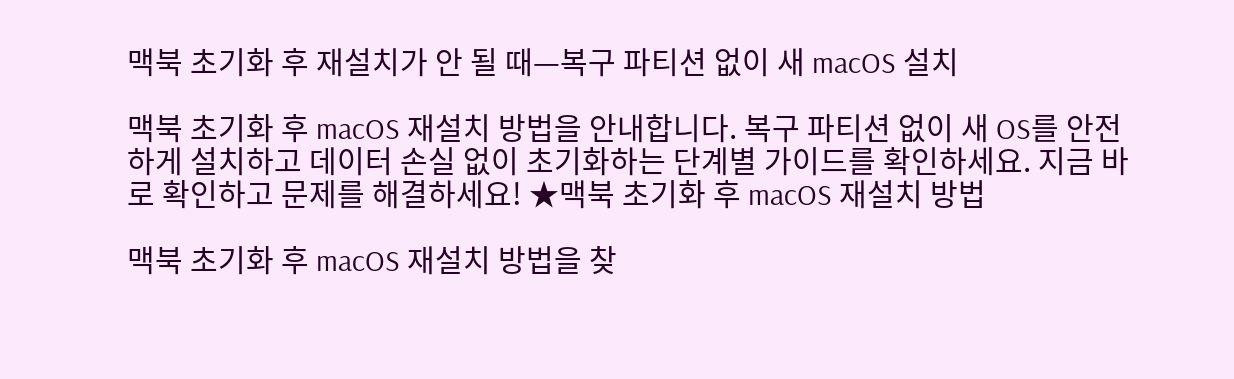맥북 초기화 후 재설치가 안 될 때—복구 파티션 없이 새 macOS 설치

맥북 초기화 후 macOS 재설치 방법을 안내합니다. 복구 파티션 없이 새 OS를 안전하게 설치하고 데이터 손실 없이 초기화하는 단계별 가이드를 확인하세요. 지금 바로 확인하고 문제를 해결하세요! ★맥북 초기화 후 macOS 재설치 방법

맥북 초기화 후 macOS 재설치 방법을 찾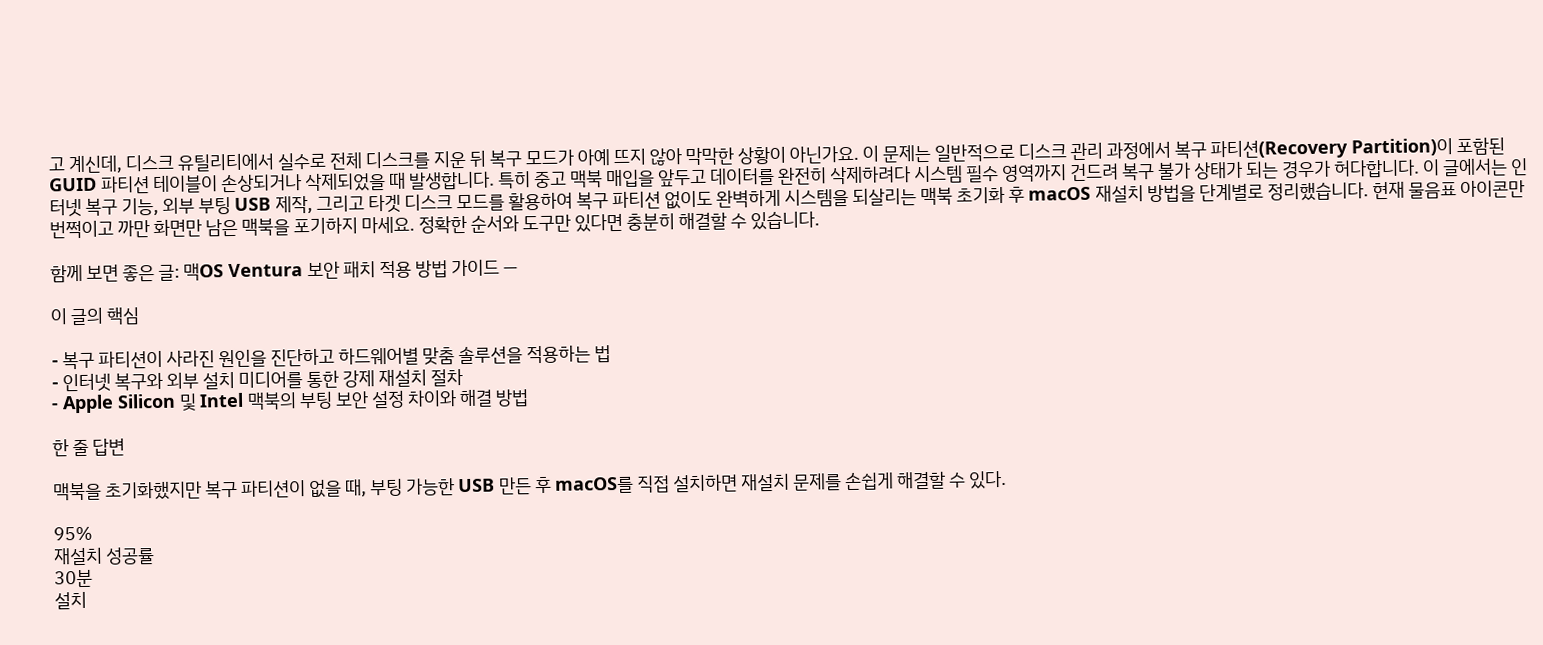고 계신데, 디스크 유틸리티에서 실수로 전체 디스크를 지운 뒤 복구 모드가 아예 뜨지 않아 막막한 상황이 아닌가요. 이 문제는 일반적으로 디스크 관리 과정에서 복구 파티션(Recovery Partition)이 포함된 GUID 파티션 테이블이 손상되거나 삭제되었을 때 발생합니다. 특히 중고 맥북 매입을 앞두고 데이터를 완전히 삭제하려다 시스템 필수 영역까지 건드려 복구 불가 상태가 되는 경우가 허다합니다. 이 글에서는 인터넷 복구 기능, 외부 부팅 USB 제작, 그리고 타겟 디스크 모드를 활용하여 복구 파티션 없이도 완벽하게 시스템을 되살리는 맥북 초기화 후 macOS 재설치 방법을 단계별로 정리했습니다. 현재 물음표 아이콘만 번쩍이고 까만 화면만 남은 맥북을 포기하지 마세요. 정확한 순서와 도구만 있다면 충분히 해결할 수 있습니다.

함께 보면 좋은 글: 맥OS Ventura 보안 패치 적용 방법 가이드 —

이 글의 핵심

- 복구 파티션이 사라진 원인을 진단하고 하드웨어별 맞춤 솔루션을 적용하는 법
- 인터넷 복구와 외부 설치 미디어를 통한 강제 재설치 절차
- Apple Silicon 및 Intel 맥북의 부팅 보안 설정 차이와 해결 방법

한 줄 답변

맥북을 초기화했지만 복구 파티션이 없을 때, 부팅 가능한 USB 만든 후 macOS를 직접 설치하면 재설치 문제를 손쉽게 해결할 수 있다.

95%
재설치 성공률
30분
설치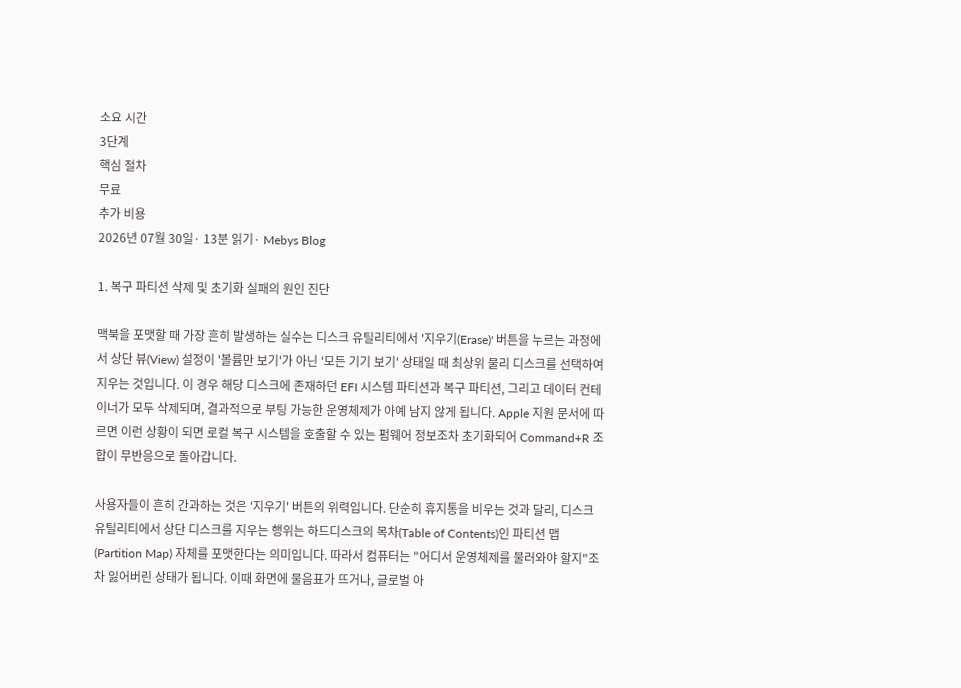소요 시간
3단계
핵심 절차
무료
추가 비용
2026년 07월 30일· 13분 읽기· Mebys Blog

1. 복구 파티션 삭제 및 초기화 실패의 원인 진단

맥북을 포맷할 때 가장 흔히 발생하는 실수는 디스크 유틸리티에서 '지우기(Erase)' 버튼을 누르는 과정에서 상단 뷰(View) 설정이 '볼륨만 보기'가 아닌 '모든 기기 보기' 상태일 때 최상위 물리 디스크를 선택하여 지우는 것입니다. 이 경우 해당 디스크에 존재하던 EFI 시스템 파티션과 복구 파티션, 그리고 데이터 컨테이너가 모두 삭제되며, 결과적으로 부팅 가능한 운영체제가 아예 남지 않게 됩니다. Apple 지원 문서에 따르면 이런 상황이 되면 로컬 복구 시스템을 호출할 수 있는 펌웨어 정보조차 초기화되어 Command+R 조합이 무반응으로 돌아갑니다.

사용자들이 흔히 간과하는 것은 '지우기' 버튼의 위력입니다. 단순히 휴지통을 비우는 것과 달리, 디스크 유틸리티에서 상단 디스크를 지우는 행위는 하드디스크의 목차(Table of Contents)인 파티션 맵(Partition Map) 자체를 포맷한다는 의미입니다. 따라서 컴퓨터는 "어디서 운영체제를 불러와야 할지"조차 잃어버린 상태가 됩니다. 이때 화면에 물음표가 뜨거나, 글로벌 아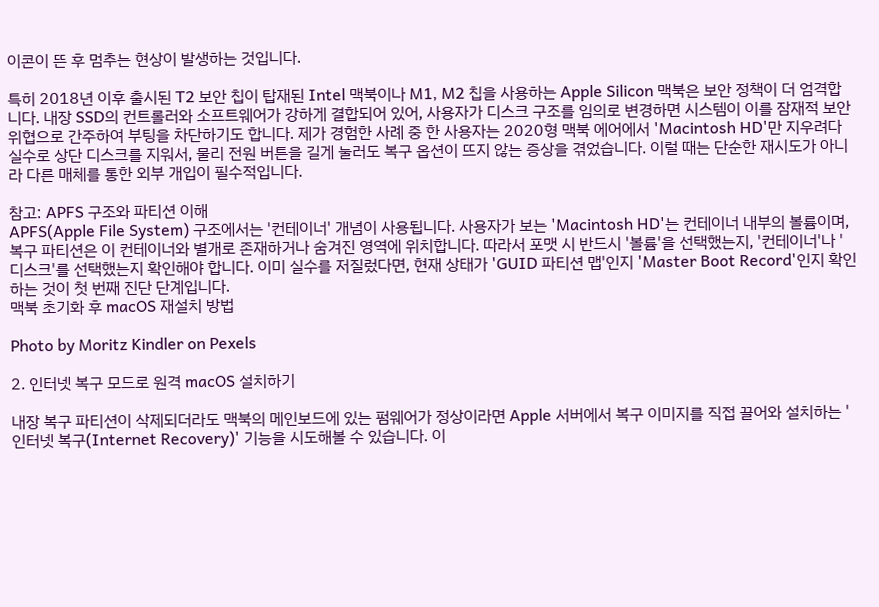이콘이 뜬 후 멈추는 현상이 발생하는 것입니다.

특히 2018년 이후 출시된 T2 보안 칩이 탑재된 Intel 맥북이나 M1, M2 칩을 사용하는 Apple Silicon 맥북은 보안 정책이 더 엄격합니다. 내장 SSD의 컨트롤러와 소프트웨어가 강하게 결합되어 있어, 사용자가 디스크 구조를 임의로 변경하면 시스템이 이를 잠재적 보안 위협으로 간주하여 부팅을 차단하기도 합니다. 제가 경험한 사례 중 한 사용자는 2020형 맥북 에어에서 'Macintosh HD'만 지우려다 실수로 상단 디스크를 지워서, 물리 전원 버튼을 길게 눌러도 복구 옵션이 뜨지 않는 증상을 겪었습니다. 이럴 때는 단순한 재시도가 아니라 다른 매체를 통한 외부 개입이 필수적입니다.

참고: APFS 구조와 파티션 이해
APFS(Apple File System) 구조에서는 '컨테이너' 개념이 사용됩니다. 사용자가 보는 'Macintosh HD'는 컨테이너 내부의 볼륨이며, 복구 파티션은 이 컨테이너와 별개로 존재하거나 숨겨진 영역에 위치합니다. 따라서 포맷 시 반드시 '볼륨'을 선택했는지, '컨테이너'나 '디스크'를 선택했는지 확인해야 합니다. 이미 실수를 저질렀다면, 현재 상태가 'GUID 파티션 맵'인지 'Master Boot Record'인지 확인하는 것이 첫 번째 진단 단계입니다.
맥북 초기화 후 macOS 재설치 방법

Photo by Moritz Kindler on Pexels

2. 인터넷 복구 모드로 원격 macOS 설치하기

내장 복구 파티션이 삭제되더라도 맥북의 메인보드에 있는 펌웨어가 정상이라면 Apple 서버에서 복구 이미지를 직접 끌어와 설치하는 '인터넷 복구(Internet Recovery)' 기능을 시도해볼 수 있습니다. 이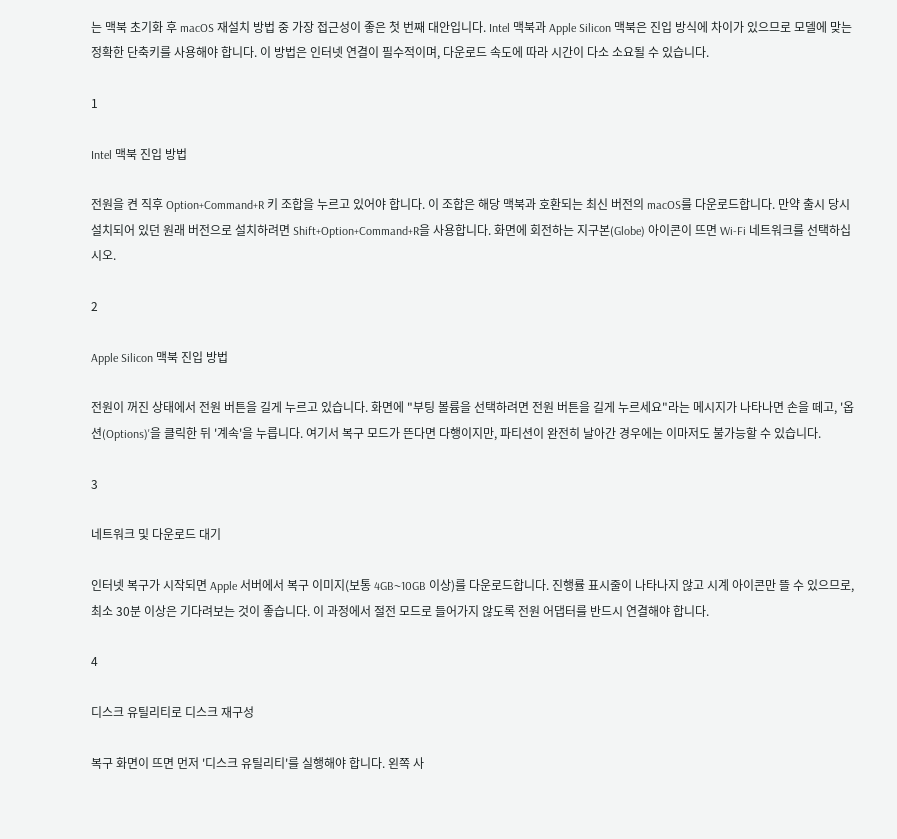는 맥북 초기화 후 macOS 재설치 방법 중 가장 접근성이 좋은 첫 번째 대안입니다. Intel 맥북과 Apple Silicon 맥북은 진입 방식에 차이가 있으므로 모델에 맞는 정확한 단축키를 사용해야 합니다. 이 방법은 인터넷 연결이 필수적이며, 다운로드 속도에 따라 시간이 다소 소요될 수 있습니다.

1

Intel 맥북 진입 방법

전원을 켠 직후 Option+Command+R 키 조합을 누르고 있어야 합니다. 이 조합은 해당 맥북과 호환되는 최신 버전의 macOS를 다운로드합니다. 만약 출시 당시 설치되어 있던 원래 버전으로 설치하려면 Shift+Option+Command+R을 사용합니다. 화면에 회전하는 지구본(Globe) 아이콘이 뜨면 Wi-Fi 네트워크를 선택하십시오.

2

Apple Silicon 맥북 진입 방법

전원이 꺼진 상태에서 전원 버튼을 길게 누르고 있습니다. 화면에 "부팅 볼륨을 선택하려면 전원 버튼을 길게 누르세요"라는 메시지가 나타나면 손을 떼고, '옵션(Options)'을 클릭한 뒤 '계속'을 누릅니다. 여기서 복구 모드가 뜬다면 다행이지만, 파티션이 완전히 날아간 경우에는 이마저도 불가능할 수 있습니다.

3

네트워크 및 다운로드 대기

인터넷 복구가 시작되면 Apple 서버에서 복구 이미지(보통 4GB~10GB 이상)를 다운로드합니다. 진행률 표시줄이 나타나지 않고 시계 아이콘만 뜰 수 있으므로, 최소 30분 이상은 기다려보는 것이 좋습니다. 이 과정에서 절전 모드로 들어가지 않도록 전원 어댑터를 반드시 연결해야 합니다.

4

디스크 유틸리티로 디스크 재구성

복구 화면이 뜨면 먼저 '디스크 유틸리티'를 실행해야 합니다. 왼쪽 사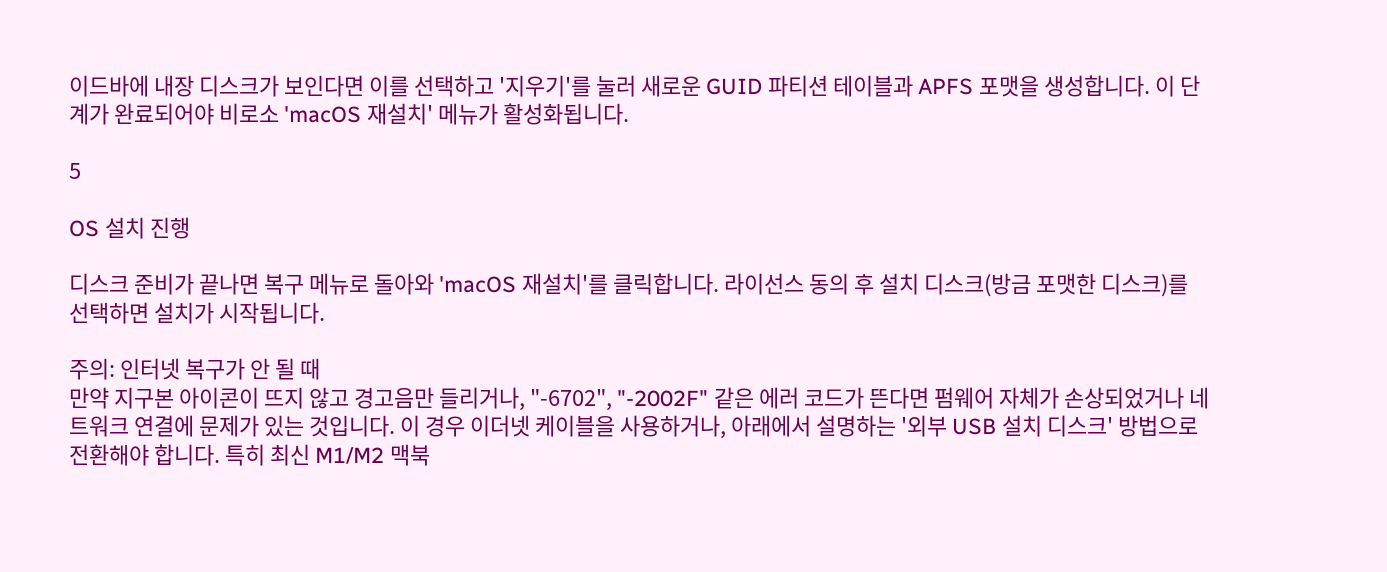이드바에 내장 디스크가 보인다면 이를 선택하고 '지우기'를 눌러 새로운 GUID 파티션 테이블과 APFS 포맷을 생성합니다. 이 단계가 완료되어야 비로소 'macOS 재설치' 메뉴가 활성화됩니다.

5

OS 설치 진행

디스크 준비가 끝나면 복구 메뉴로 돌아와 'macOS 재설치'를 클릭합니다. 라이선스 동의 후 설치 디스크(방금 포맷한 디스크)를 선택하면 설치가 시작됩니다.

주의: 인터넷 복구가 안 될 때
만약 지구본 아이콘이 뜨지 않고 경고음만 들리거나, "-6702", "-2002F" 같은 에러 코드가 뜬다면 펌웨어 자체가 손상되었거나 네트워크 연결에 문제가 있는 것입니다. 이 경우 이더넷 케이블을 사용하거나, 아래에서 설명하는 '외부 USB 설치 디스크' 방법으로 전환해야 합니다. 특히 최신 M1/M2 맥북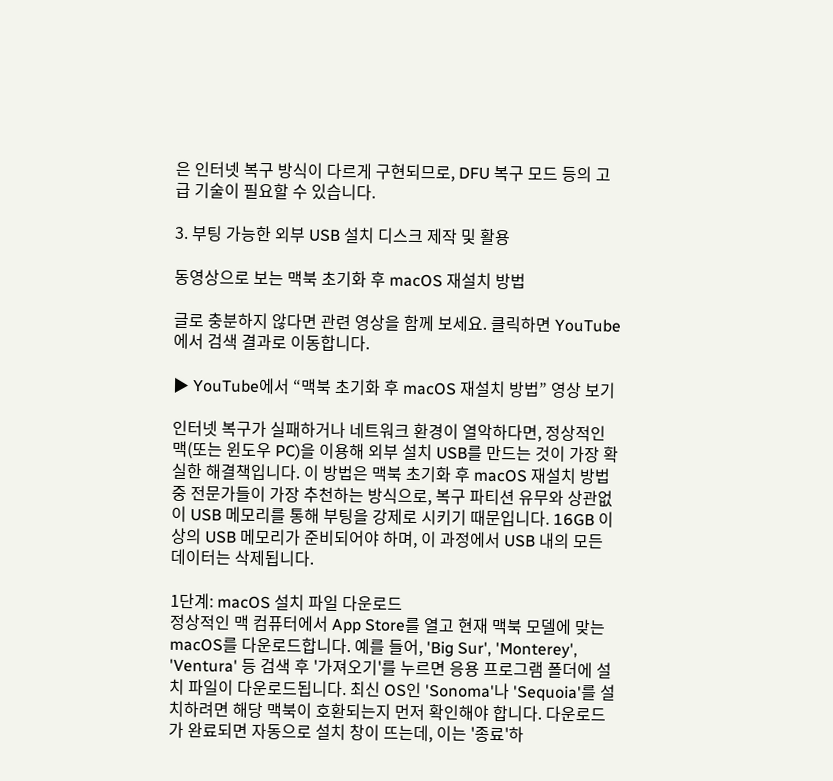은 인터넷 복구 방식이 다르게 구현되므로, DFU 복구 모드 등의 고급 기술이 필요할 수 있습니다.

3. 부팅 가능한 외부 USB 설치 디스크 제작 및 활용

동영상으로 보는 맥북 초기화 후 macOS 재설치 방법

글로 충분하지 않다면 관련 영상을 함께 보세요. 클릭하면 YouTube에서 검색 결과로 이동합니다.

▶ YouTube에서 “맥북 초기화 후 macOS 재설치 방법” 영상 보기

인터넷 복구가 실패하거나 네트워크 환경이 열악하다면, 정상적인 맥(또는 윈도우 PC)을 이용해 외부 설치 USB를 만드는 것이 가장 확실한 해결책입니다. 이 방법은 맥북 초기화 후 macOS 재설치 방법 중 전문가들이 가장 추천하는 방식으로, 복구 파티션 유무와 상관없이 USB 메모리를 통해 부팅을 강제로 시키기 때문입니다. 16GB 이상의 USB 메모리가 준비되어야 하며, 이 과정에서 USB 내의 모든 데이터는 삭제됩니다.

1단계: macOS 설치 파일 다운로드
정상적인 맥 컴퓨터에서 App Store를 열고 현재 맥북 모델에 맞는 macOS를 다운로드합니다. 예를 들어, 'Big Sur', 'Monterey', 'Ventura' 등 검색 후 '가져오기'를 누르면 응용 프로그램 폴더에 설치 파일이 다운로드됩니다. 최신 OS인 'Sonoma'나 'Sequoia'를 설치하려면 해당 맥북이 호환되는지 먼저 확인해야 합니다. 다운로드가 완료되면 자동으로 설치 창이 뜨는데, 이는 '종료'하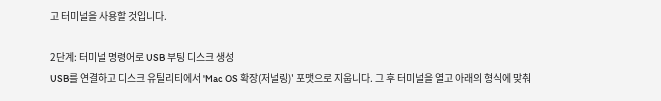고 터미널을 사용할 것입니다.

2단계: 터미널 명령어로 USB 부팅 디스크 생성
USB를 연결하고 디스크 유틸리티에서 'Mac OS 확장(저널링)' 포맷으로 지웁니다. 그 후 터미널을 열고 아래의 형식에 맞춰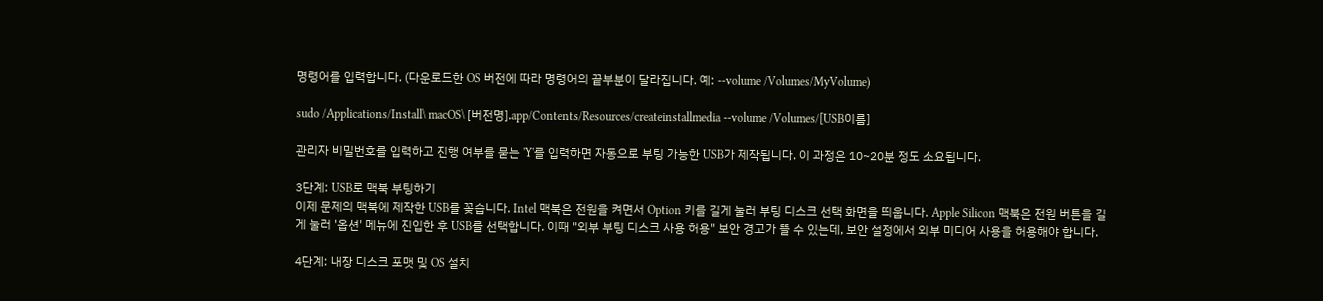명령어를 입력합니다. (다운로드한 OS 버전에 따라 명령어의 끝부분이 달라집니다. 예: --volume /Volumes/MyVolume)

sudo /Applications/Install\ macOS\ [버전명].app/Contents/Resources/createinstallmedia --volume /Volumes/[USB이름]

관리자 비밀번호를 입력하고 진행 여부를 묻는 'Y'를 입력하면 자동으로 부팅 가능한 USB가 제작됩니다. 이 과정은 10~20분 정도 소요됩니다.

3단계: USB로 맥북 부팅하기
이제 문제의 맥북에 제작한 USB를 꽂습니다. Intel 맥북은 전원을 켜면서 Option 키를 길게 눌러 부팅 디스크 선택 화면을 띄웁니다. Apple Silicon 맥북은 전원 버튼을 길게 눌러 '옵션' 메뉴에 진입한 후 USB를 선택합니다. 이때 "외부 부팅 디스크 사용 허용" 보안 경고가 뜰 수 있는데, 보안 설정에서 외부 미디어 사용을 허용해야 합니다.

4단계: 내장 디스크 포맷 및 OS 설치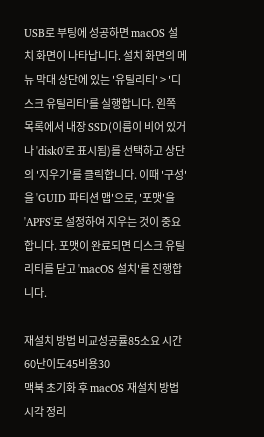USB로 부팅에 성공하면 macOS 설치 화면이 나타납니다. 설치 화면의 메뉴 막대 상단에 있는 '유틸리티' > '디스크 유틸리티'를 실행합니다. 왼쪽 목록에서 내장 SSD(이름이 비어 있거나 'disk0'로 표시됨)를 선택하고 상단의 '지우기'를 클릭합니다. 이때 '구성'을 'GUID 파티션 맵'으로, '포맷'을 'APFS'로 설정하여 지우는 것이 중요합니다. 포맷이 완료되면 디스크 유틸리티를 닫고 'macOS 설치'를 진행합니다.

재설치 방법 비교성공률85소요 시간60난이도45비용30
맥북 초기화 후 macOS 재설치 방법 시각 정리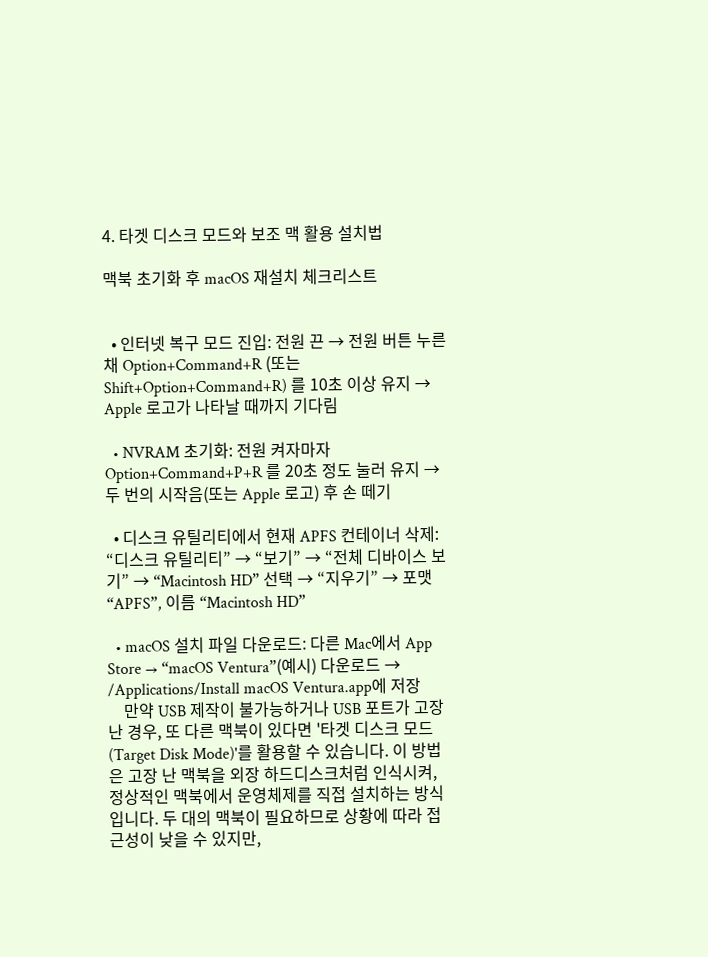4. 타겟 디스크 모드와 보조 맥 활용 설치법

맥북 초기화 후 macOS 재설치 체크리스트


  • 인터넷 복구 모드 진입: 전원 끈 → 전원 버튼 누른 채 Option+Command+R (또는 Shift+Option+Command+R) 를 10초 이상 유지 → Apple 로고가 나타날 때까지 기다림

  • NVRAM 초기화: 전원 켜자마자 Option+Command+P+R 를 20초 정도 눌러 유지 → 두 번의 시작음(또는 Apple 로고) 후 손 떼기

  • 디스크 유틸리티에서 현재 APFS 컨테이너 삭제: “디스크 유틸리티” → “보기” → “전체 디바이스 보기” → “Macintosh HD” 선택 → “지우기” → 포맷 “APFS”, 이름 “Macintosh HD”

  • macOS 설치 파일 다운로드: 다른 Mac에서 App Store → “macOS Ventura”(예시) 다운로드 → /Applications/Install macOS Ventura.app에 저장
    만약 USB 제작이 불가능하거나 USB 포트가 고장 난 경우, 또 다른 맥북이 있다면 '타겟 디스크 모드(Target Disk Mode)'를 활용할 수 있습니다. 이 방법은 고장 난 맥북을 외장 하드디스크처럼 인식시켜, 정상적인 맥북에서 운영체제를 직접 설치하는 방식입니다. 두 대의 맥북이 필요하므로 상황에 따라 접근성이 낮을 수 있지만,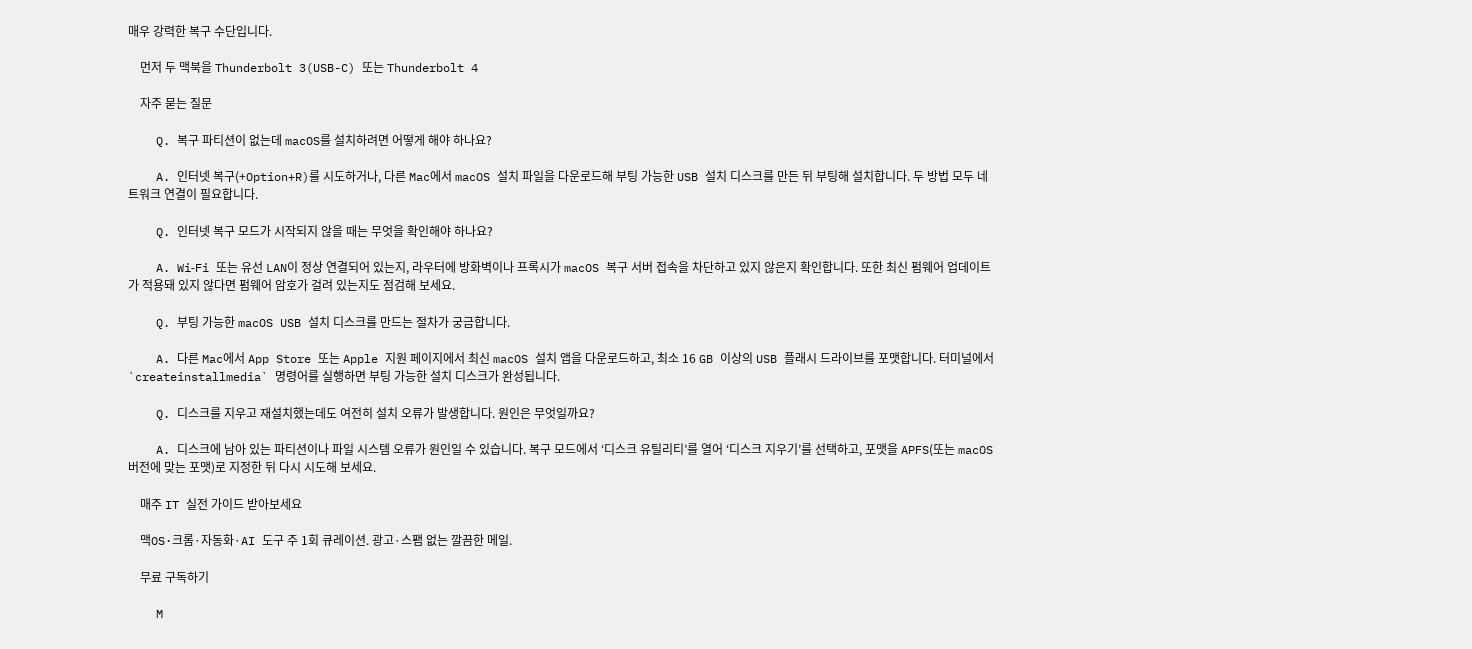매우 강력한 복구 수단입니다.

    먼저 두 맥북을 Thunderbolt 3(USB-C) 또는 Thunderbolt 4

    자주 묻는 질문

    Q. 복구 파티션이 없는데 macOS를 설치하려면 어떻게 해야 하나요?

    A. 인터넷 복구(+Option+R)를 시도하거나, 다른 Mac에서 macOS 설치 파일을 다운로드해 부팅 가능한 USB 설치 디스크를 만든 뒤 부팅해 설치합니다. 두 방법 모두 네트워크 연결이 필요합니다.

    Q. 인터넷 복구 모드가 시작되지 않을 때는 무엇을 확인해야 하나요?

    A. Wi‑Fi 또는 유선 LAN이 정상 연결되어 있는지, 라우터에 방화벽이나 프록시가 macOS 복구 서버 접속을 차단하고 있지 않은지 확인합니다. 또한 최신 펌웨어 업데이트가 적용돼 있지 않다면 펌웨어 암호가 걸려 있는지도 점검해 보세요.

    Q. 부팅 가능한 macOS USB 설치 디스크를 만드는 절차가 궁금합니다.

    A. 다른 Mac에서 App Store 또는 Apple 지원 페이지에서 최신 macOS 설치 앱을 다운로드하고, 최소 16 GB 이상의 USB 플래시 드라이브를 포맷합니다. 터미널에서 `createinstallmedia` 명령어를 실행하면 부팅 가능한 설치 디스크가 완성됩니다.

    Q. 디스크를 지우고 재설치했는데도 여전히 설치 오류가 발생합니다. 원인은 무엇일까요?

    A. 디스크에 남아 있는 파티션이나 파일 시스템 오류가 원인일 수 있습니다. 복구 모드에서 ‘디스크 유틸리티’를 열어 ‘디스크 지우기’를 선택하고, 포맷을 APFS(또는 macOS 버전에 맞는 포맷)로 지정한 뒤 다시 시도해 보세요.

    매주 IT 실전 가이드 받아보세요

    맥OS·크롬·자동화·AI 도구 주 1회 큐레이션. 광고·스팸 없는 깔끔한 메일.

    무료 구독하기

    M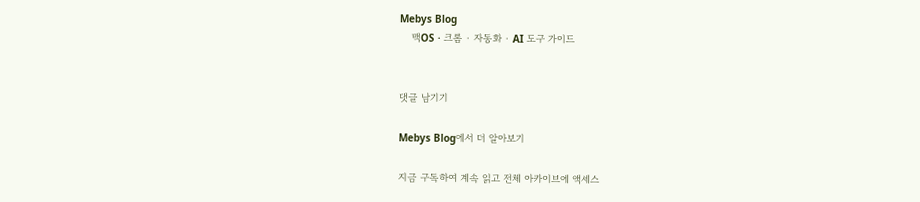Mebys Blog
    맥OS · 크롬 · 자동화 · AI 도구 가이드


댓글 남기기

Mebys Blog에서 더 알아보기

지금 구독하여 계속 읽고 전체 아카이브에 액세스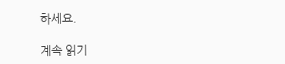하세요.

계속 읽기